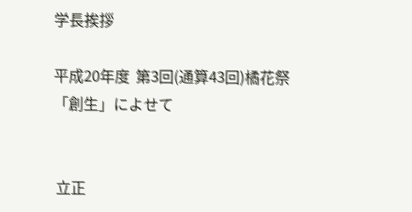学長挨拶

平成20年度  第3回(通算43回)橘花祭
「創生」によせて


 立正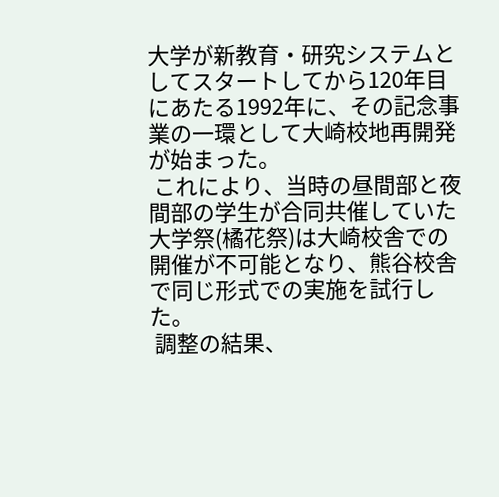大学が新教育・研究システムとしてスタートしてから120年目にあたる1992年に、その記念事業の一環として大崎校地再開発が始まった。
 これにより、当時の昼間部と夜間部の学生が合同共催していた大学祭(橘花祭)は大崎校舎での開催が不可能となり、熊谷校舎で同じ形式での実施を試行した。
 調整の結果、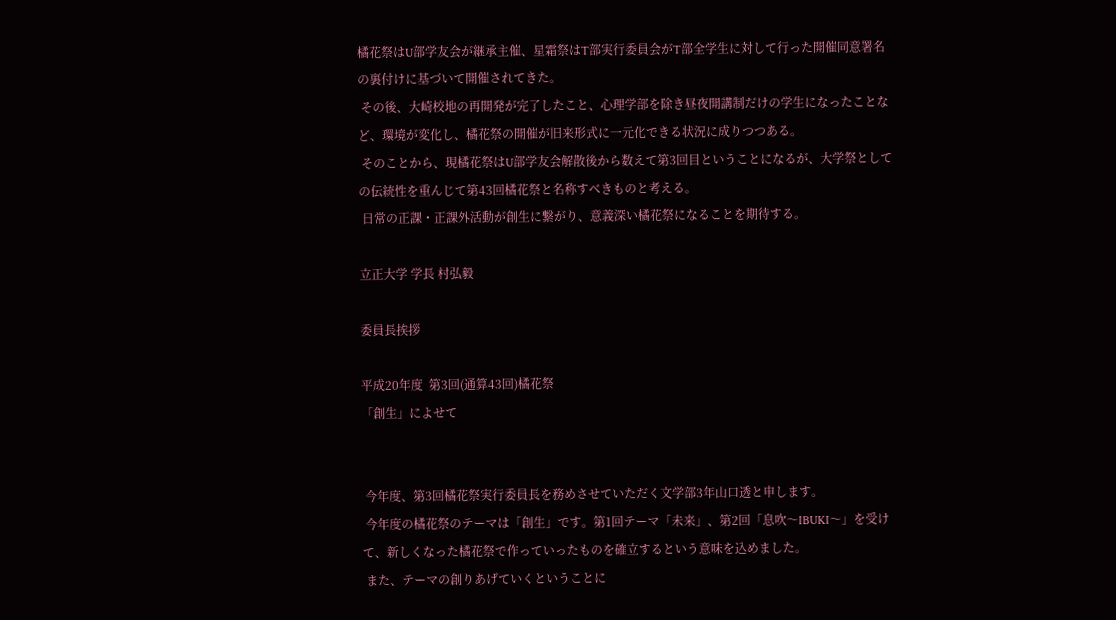橘花祭はU部学友会が継承主催、星霜祭はT部実行委員会がT部全学生に対して行った開催同意署名の裏付けに基づいて開催されてきた。
 その後、大崎校地の再開発が完了したこと、心理学部を除き昼夜開講制だけの学生になったことなど、環境が変化し、橘花祭の開催が旧来形式に一元化できる状況に成りつつある。
 そのことから、現橘花祭はU部学友会解散後から数えて第3回目ということになるが、大学祭としての伝統性を重んじて第43回橘花祭と名称すべきものと考える。
 日常の正課・正課外活動が創生に繋がり、意義深い橘花祭になることを期待する。

立正大学 学長 村弘毅

委員長挨拶

平成20年度  第3回(通算43回)橘花祭
「創生」によせて


 今年度、第3回橘花祭実行委員長を務めさせていただく文学部3年山口透と申します。
 今年度の橘花祭のテーマは「創生」です。第1回テーマ「未来」、第2回「息吹〜IBUKI〜」を受けて、新しくなった橘花祭で作っていったものを確立するという意味を込めました。
 また、テーマの創りあげていくということに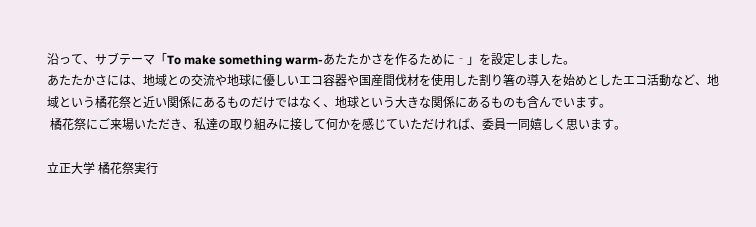沿って、サブテーマ「To make something warm‐あたたかさを作るために‐」を設定しました。
あたたかさには、地域との交流や地球に優しいエコ容器や国産間伐材を使用した割り箸の導入を始めとしたエコ活動など、地域という橘花祭と近い関係にあるものだけではなく、地球という大きな関係にあるものも含んでいます。
 橘花祭にご来場いただき、私達の取り組みに接して何かを感じていただければ、委員一同嬉しく思います。

立正大学 橘花祭実行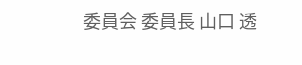委員会 委員長 山口 透